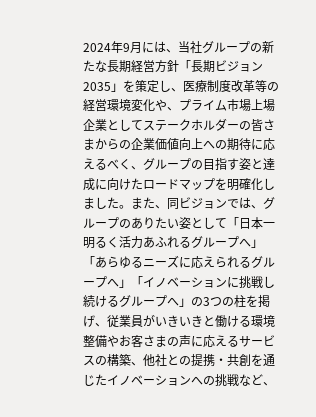2024年9月には、当社グループの新たな長期経営方針「長期ビジョン2035」を策定し、医療制度改革等の経営環境変化や、プライム市場上場企業としてステークホルダーの皆さまからの企業価値向上への期待に応えるべく、グループの目指す姿と達成に向けたロードマップを明確化しました。また、同ビジョンでは、グループのありたい姿として「日本一明るく活力あふれるグループへ」「あらゆるニーズに応えられるグループへ」「イノベーションに挑戦し続けるグループへ」の3つの柱を掲げ、従業員がいきいきと働ける環境整備やお客さまの声に応えるサービスの構築、他社との提携・共創を通じたイノベーションへの挑戦など、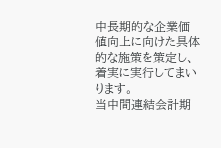中長期的な企業価値向上に向けた具体的な施策を策定し、着実に実行してまいります。
当中間連結会計期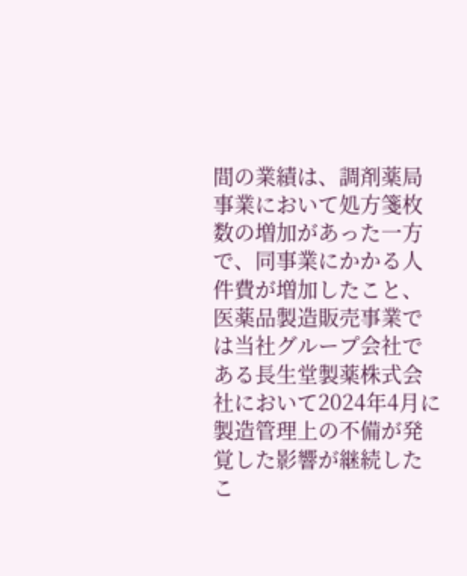間の業績は、調剤薬局事業において処方箋枚数の増加があった一方で、同事業にかかる人件費が増加したこと、医薬品製造販売事業では当社グループ会社である長生堂製薬株式会社において2024年4月に製造管理上の不備が発覚した影響が継続したこ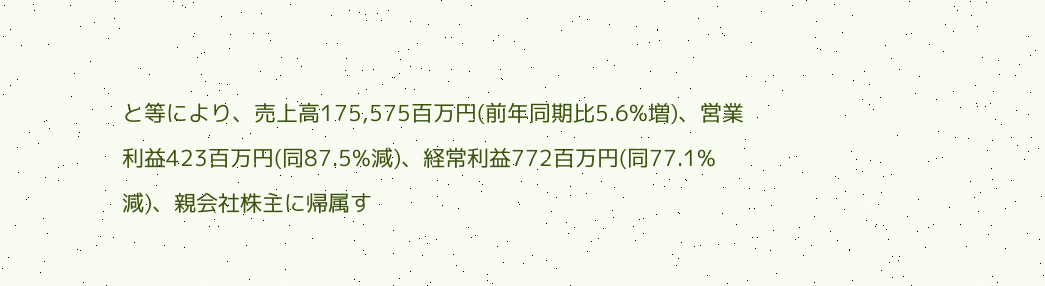と等により、売上高175,575百万円(前年同期比5.6%増)、営業利益423百万円(同87.5%減)、経常利益772百万円(同77.1%減)、親会社株主に帰属す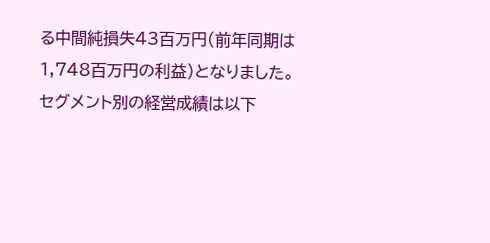る中間純損失43百万円(前年同期は1,748百万円の利益)となりました。
セグメント別の経営成績は以下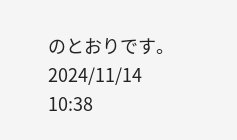のとおりです。
2024/11/14 10:38